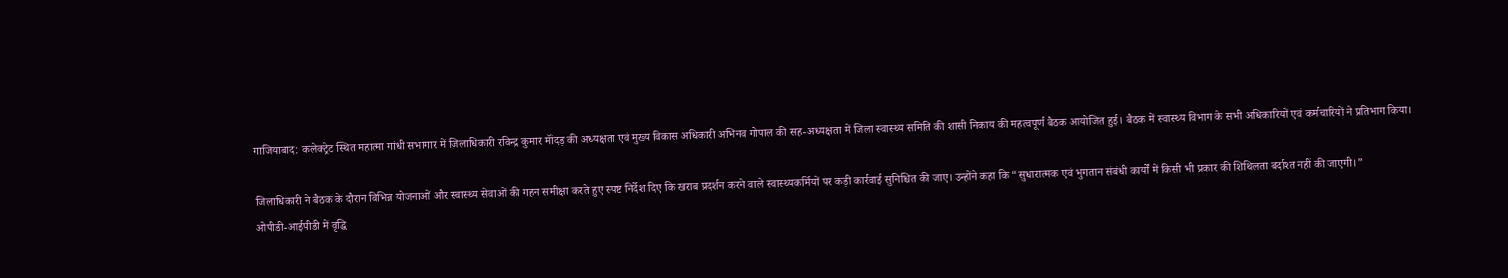गाजियाबाद: कलेक्ट्रेट स्थित महात्मा गांधी सभागार में जिलाधिकारी रविन्द्र कुमार मॉंदड़ की अध्यक्षता एवं मुख्य विकास अधिकारी अभिनव गोपाल की सह-अध्यक्षता में जिला स्वास्थ्य समिति की शासी निकाय की महत्वपूर्ण बैठक आयोजित हुई। बैठक में स्वास्थ्य विभाग के सभी अधिकारियों एवं कर्मचारियों ने प्रतिभाग किया।

जिलाधिकारी ने बैठक के दौरान विभिन्न योजनाओं और स्वास्थ्य सेवाओं की गहन समीक्षा करते हुए स्पष्ट निर्देश दिए कि खराब प्रदर्शन करने वाले स्वास्थ्यकर्मियों पर कड़ी कार्रवाई सुनिश्चित की जाए। उन्होंने कहा कि “सुधारात्मक एवं भुगतान संबंधी कार्यों में किसी भी प्रकार की शिथिलता बर्दाश्त नहीं की जाएगी।”
ओपीडी-आईपीडी में वृद्धि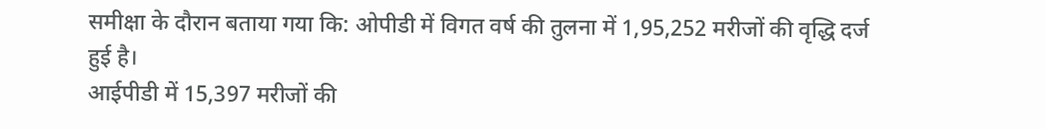समीक्षा के दौरान बताया गया कि: ओपीडी में विगत वर्ष की तुलना में 1,95,252 मरीजों की वृद्धि दर्ज हुई है।
आईपीडी में 15,397 मरीजों की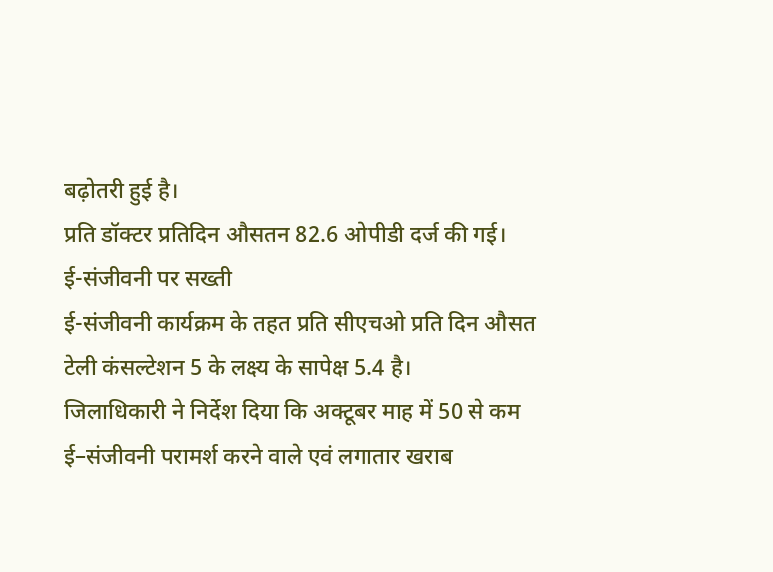बढ़ोतरी हुई है।
प्रति डॉक्टर प्रतिदिन औसतन 82.6 ओपीडी दर्ज की गई।
ई-संजीवनी पर सख्ती
ई-संजीवनी कार्यक्रम के तहत प्रति सीएचओ प्रति दिन औसत टेली कंसल्टेशन 5 के लक्ष्य के सापेक्ष 5.4 है।
जिलाधिकारी ने निर्देश दिया कि अक्टूबर माह में 50 से कम ई–संजीवनी परामर्श करने वाले एवं लगातार खराब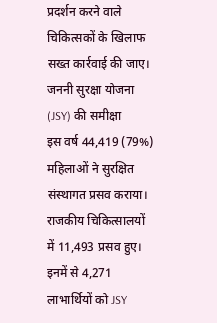प्रदर्शन करने वाले चिकित्सकों के खिलाफ सख्त कार्रवाई की जाए।
जननी सुरक्षा योजना (JSY) की समीक्षा
इस वर्ष 44,419 (79%) महिलाओं ने सुरक्षित संस्थागत प्रसव कराया।
राजकीय चिकित्सालयों में 11,493 प्रसव हुए।
इनमें से 4,271 लाभार्थियों को JSY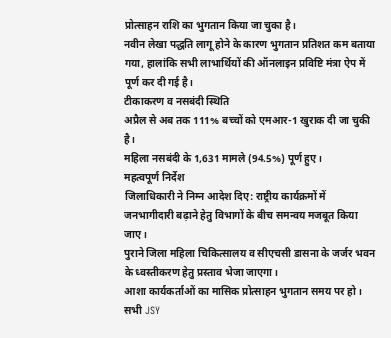प्रोत्साहन राशि का भुगतान किया जा चुका है।
नवीन लेखा पद्धति लागू होने के कारण भुगतान प्रतिशत कम बताया गया, हालांकि सभी लाभार्थियों की ऑनलाइन प्रविष्टि मंत्रा ऐप में पूर्ण कर दी गई है।
टीकाकरण व नसबंदी स्थिति
अप्रैल से अब तक 111% बच्चों को एमआर-1 खुराक दी जा चुकी है।
महिला नसबंदी के 1,631 मामले (94.5%) पूर्ण हुए।
महत्वपूर्ण निर्देश
जिलाधिकारी ने निम्न आदेश दिए: राष्ट्रीय कार्यक्रमों में जनभागीदारी बढ़ाने हेतु विभागों के बीच समन्वय मजबूत किया जाए।
पुराने जिला महिला चिकित्सालय व सीएचसी डासना के जर्जर भवन के ध्वस्तीकरण हेतु प्रस्ताव भेजा जाएगा।
आशा कार्यकर्ताओं का मासिक प्रोत्साहन भुगतान समय पर हो।
सभी JSY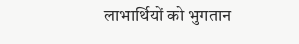लाभार्थियों को भुगतान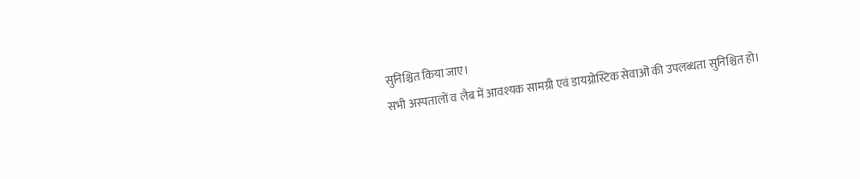सुनिश्चित किया जाए।
सभी अस्पतालों व लैब में आवश्यक सामग्री एवं डायग्नोस्टिक सेवाओं की उपलब्धता सुनिश्चित हो।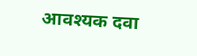आवश्यक दवा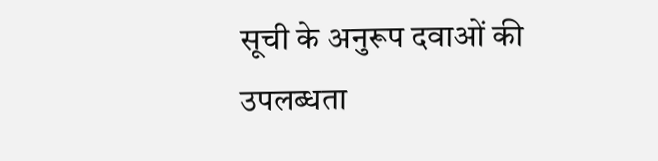सूची के अनुरूप दवाओं की उपलब्धता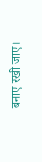बनाए रखी जाए।